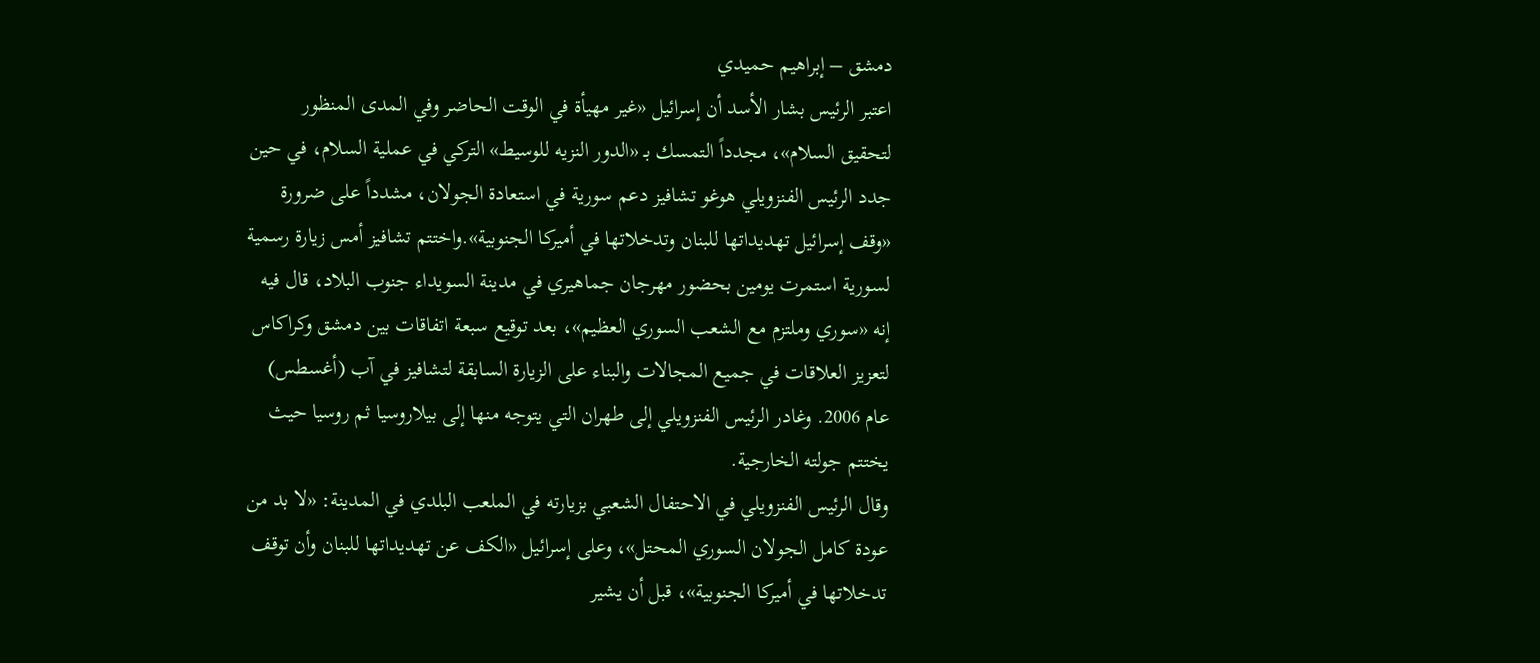دمشق – إبراهيم حميدي
اعتبر الرئيس بشار الأسد أن إسرائيل «غير مهيأة في الوقت الحاضر وفي المدى المنظور لتحقيق السلام»، مجدداً التمسك بـ «الدور النزيه للوسيط» التركي في عملية السلام، في حين جدد الرئيس الفنزويلي هوغو تشافيز دعم سورية في استعادة الجولان، مشدداً على ضرورة «وقف إسرائيل تهديداتها للبنان وتدخلاتها في أميركا الجنوبية».واختتم تشافيز أمس زيارة رسمية لسورية استمرت يومين بحضور مهرجان جماهيري في مدينة السويداء جنوب البلاد، قال فيه إنه «سوري وملتزم مع الشعب السوري العظيم»، بعد توقيع سبعة اتفاقات بين دمشق وكراكاس لتعزيز العلاقات في جميع المجالات والبناء على الزيارة السابقة لتشافيز في آب (أغسطس) عام 2006. وغادر الرئيس الفنزويلي إلى طهران التي يتوجه منها إلى بيلاروسيا ثم روسيا حيث يختتم جولته الخارجية.
وقال الرئيس الفنزويلي في الاحتفال الشعبي بزيارته في الملعب البلدي في المدينة: «لا بد من عودة كامل الجولان السوري المحتل»، وعلى إسرائيل «الكف عن تهديداتها للبنان وأن توقف تدخلاتها في أميركا الجنوبية»، قبل أن يشير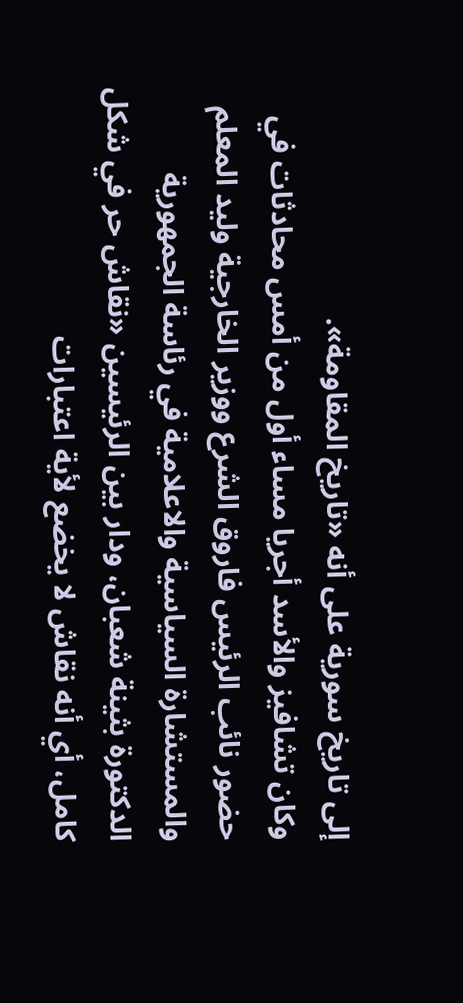إلى تاريخ سورية على أنه «تاريخ المقاومة».
وكان تشافيز والأسد أجريا مساء أول من أمس محادثات في حضور نائب الرئيس فاروق الشرع ووزير الخارجية وليد المعلم والمستشارة السياسية والاعلامية في رئاسة الجمهورية الدكتورة بثينة شعبان، ودار بين الرئيسين «نقاش حر في شكل كامل، أي أنه نقاش لا يخضع لأية اعتبارات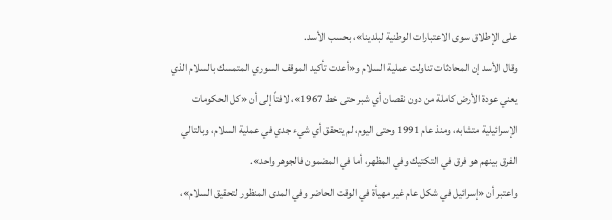على الإطلاق سوى الاعتبارات الوطنية لبلدينا»، بحسب الأسد.
وقال الأسد إن المحادثات تناولت عملية السلام و«أعدت تأكيد الموقف السوري المتمسك بالسلام الذي يعني عودة الأرض كاملة من دون نقصان أي شبر حتى خط 1967»، لافتاً إلى أن «كل الحكومات الإسرائيلية متشابه، ومنذ عام 1991 وحتى اليوم، لم يتحقق أي شيء جدي في عملية السلام، وبالتالي الفرق بينهم هو فرق في التكتيك وفي المظهر، أما في المضمون فالجوهر واحد».
واعتبر أن «إسرائيل في شكل عام غير مهيأة في الوقت الحاضر وفي المدى المنظور لتحقيق السلام»،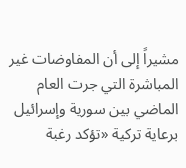مشيراً إلى أن المفاوضات غير المباشرة التي جرت العام الماضي بين سورية وإسرائيل برعاية تركية «تؤكد رغبة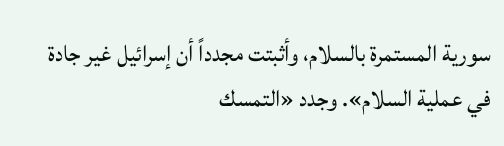سورية المستمرة بالسلام، وأثبتت مجدداً أن إسرائيل غير جادة في عملية السلام». وجدد «التمسك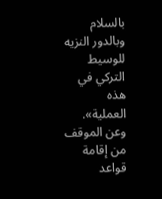بالسلام وبالدور النزيه للوسيط التركي في هذه العملية».
وعن الموقف من إقامة قواعد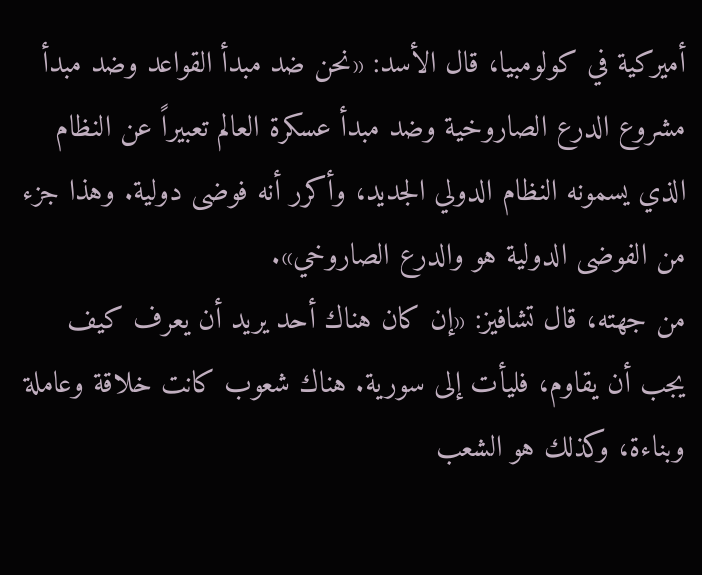أميركية في كولومبيا، قال الأسد: «نحن ضد مبدأ القواعد وضد مبدأ مشروع الدرع الصاروخية وضد مبدأ عسكرة العالم تعبيراً عن النظام الذي يسمونه النظام الدولي الجديد، وأكرر أنه فوضى دولية. وهذا جزء من الفوضى الدولية هو والدرع الصاروخي».
من جهته، قال تشافيز: «إن كان هناك أحد يريد أن يعرف كيف يجب أن يقاوم، فليأت إلى سورية. هناك شعوب كانت خلاقة وعاملة وبناءة، وكذلك هو الشعب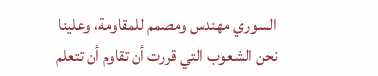السوري مهندس ومصمم للمقاومة، وعلينا نحن الشعوب التي قررت أن تقاوم أن تتعلم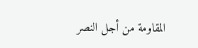المقاومة من أجل النصر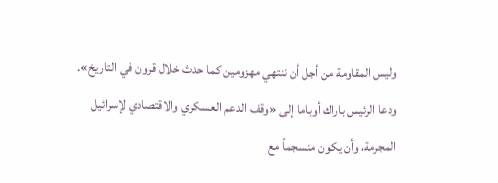وليس المقاومة من أجل أن ننتهي مهزومين كما حدث خلال قرون في التاريخ». ودعا الرئيس باراك أوباما إلى «وقف الدعم العسكري والاقتصادي لإسرائيل المجرمة، وأن يكون منسجماً مع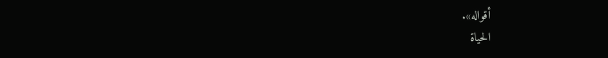أقواله».
الحياة